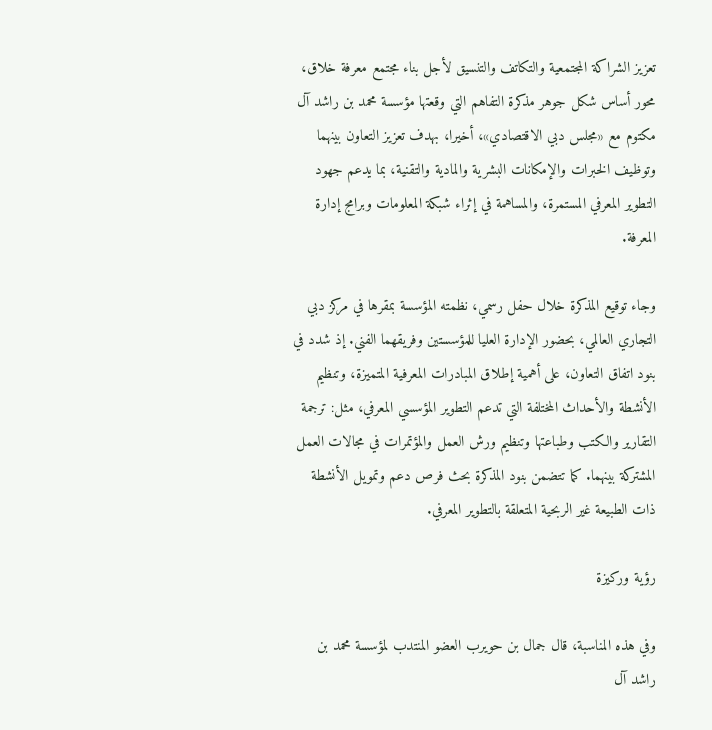تعزيز الشراكة المجتمعية والتكاتف والتنسيق لأجل بناء مجتمع معرفة خلاق، محور أساس شكل جوهر مذكرة التفاهم التي وقعتها مؤسسة محمد بن راشد آل مكتوم مع «مجلس دبي الاقتصادي»، أخيرا، بهدف تعزيز التعاون بينهما وتوظيف الخبرات والإمكانات البشرية والمادية والتقنية، بما يدعم جهود التطوير المعرفي المستمرة، والمساهمة في إثراء شبكة المعلومات وبرامج إدارة المعرفة.

وجاء توقيع المذكرة خلال حفل رسمي، نظمته المؤسسة بمقرها في مركز دبي التجاري العالمي، بحضور الإدارة العليا للمؤسستين وفريقهما الفني. إذ شدد في بنود اتفاق التعاون، على أهمية إطلاق المبادرات المعرفية المتميزة، وتنظيم الأنشطة والأحداث المختلفة التي تدعم التطوير المؤسسي المعرفي، مثل: ترجمة التقارير والكتب وطباعتها وتنظيم ورش العمل والمؤتمرات في مجالات العمل المشتركة بينهما. كما تتضمن بنود المذكرة بحث فرص دعم وتمويل الأنشطة ذات الطبيعة غير الربحية المتعلقة بالتطوير المعرفي.

رؤية وركيزة

وفي هذه المناسبة، قال جمال بن حويرب العضو المنتدب لمؤسسة محمد بن راشد آل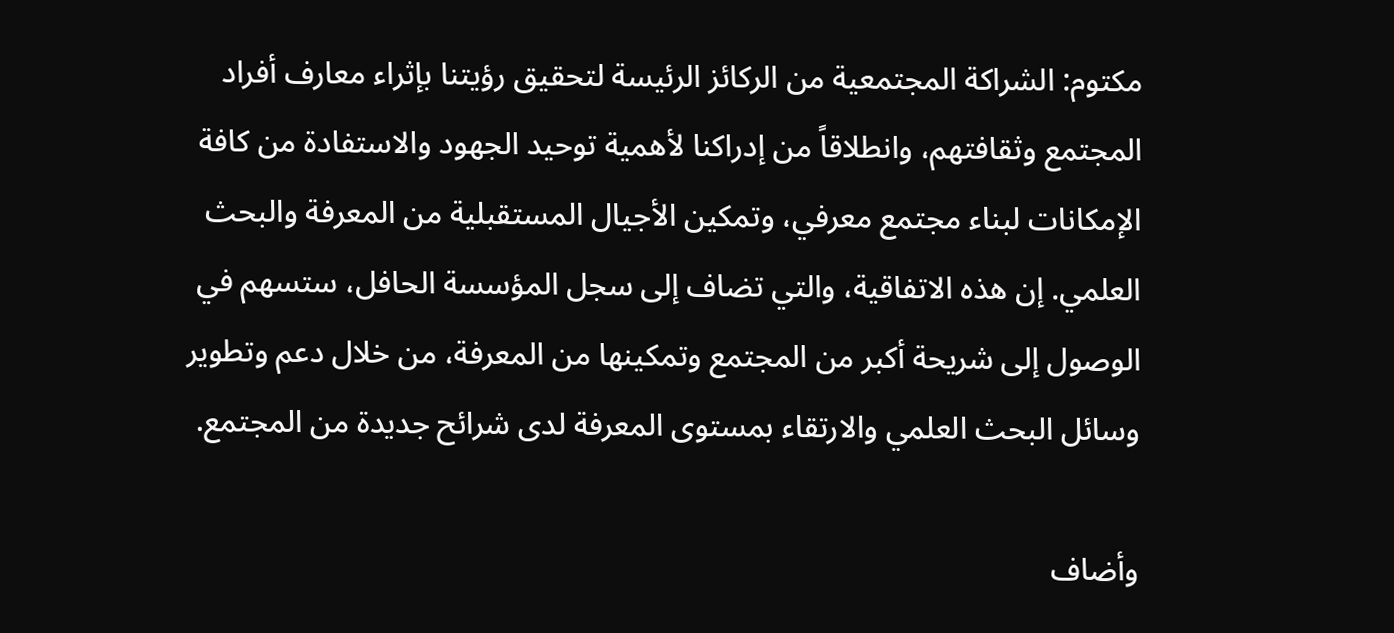مكتوم: الشراكة المجتمعية من الركائز الرئيسة لتحقيق رؤيتنا بإثراء معارف أفراد المجتمع وثقافتهم، وانطلاقاً من إدراكنا لأهمية توحيد الجهود والاستفادة من كافة الإمكانات لبناء مجتمع معرفي، وتمكين الأجيال المستقبلية من المعرفة والبحث العلمي. إن هذه الاتفاقية، والتي تضاف إلى سجل المؤسسة الحافل، ستسهم في الوصول إلى شريحة أكبر من المجتمع وتمكينها من المعرفة، من خلال دعم وتطوير وسائل البحث العلمي والارتقاء بمستوى المعرفة لدى شرائح جديدة من المجتمع.

وأضاف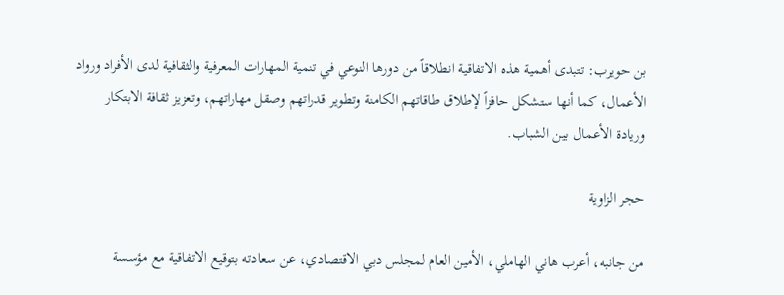بن حويرب: تتبدى أهمية هذه الاتفاقية انطلاقاً من دورها النوعي في تنمية المهارات المعرفية والثقافية لدى الأفراد ورواد الأعمال، كما أنها ستشكل حافزاً لإطلاق طاقاتهم الكامنة وتطوير قدراتهم وصقل مهاراتهم، وتعزيز ثقافة الابتكار وريادة الأعمال بين الشباب.

حجر الزاوية

من جانبه، أعرب هاني الهاملي، الأمين العام لمجلس دبي الاقتصادي، عن سعادته بتوقيع الاتفاقية مع مؤسسة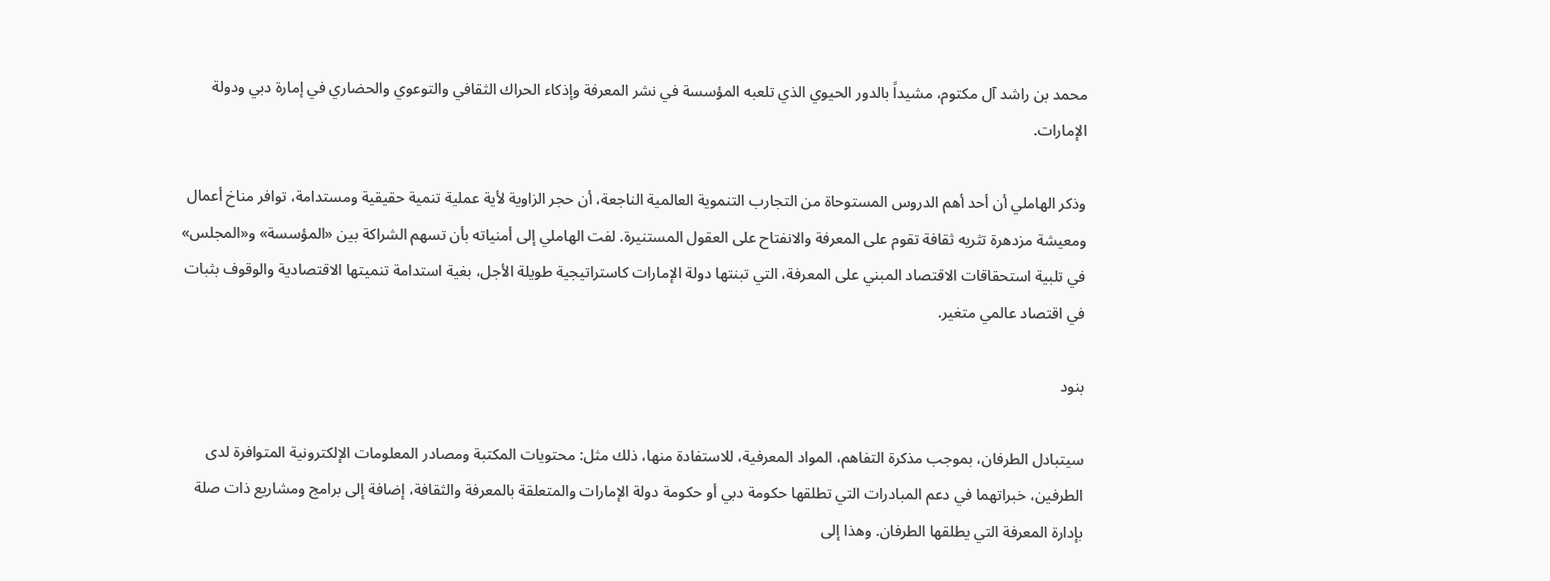محمد بن راشد آل مكتوم، مشيداً بالدور الحيوي الذي تلعبه المؤسسة في نشر المعرفة وإذكاء الحراك الثقافي والتوعوي والحضاري في إمارة دبي ودولة الإمارات.

وذكر الهاملي أن أحد أهم الدروس المستوحاة من التجارب التنموية العالمية الناجعة، أن حجر الزاوية لأية عملية تنمية حقيقية ومستدامة، توافر مناخ أعمال ومعيشة مزدهرة تثريه ثقافة تقوم على المعرفة والانفتاح على العقول المستنيرة. لفت الهاملي إلى أمنياته بأن تسهم الشراكة بين «المؤسسة» و«المجلس» في تلبية استحقاقات الاقتصاد المبني على المعرفة، التي تبنتها دولة الإمارات كاستراتيجية طويلة الأجل، بغية استدامة تنميتها الاقتصادية والوقوف بثبات في اقتصاد عالمي متغير.

بنود

سيتبادل الطرفان، بموجب مذكرة التفاهم، المواد المعرفية، للاستفادة منها، ذلك مثل: محتويات المكتبة ومصادر المعلومات الإلكترونية المتوافرة لدى الطرفين، خبراتهما في دعم المبادرات التي تطلقها حكومة دبي أو حكومة دولة الإمارات والمتعلقة بالمعرفة والثقافة، إضافة إلى برامج ومشاريع ذات صلة بإدارة المعرفة التي يطلقها الطرفان. وهذا إلى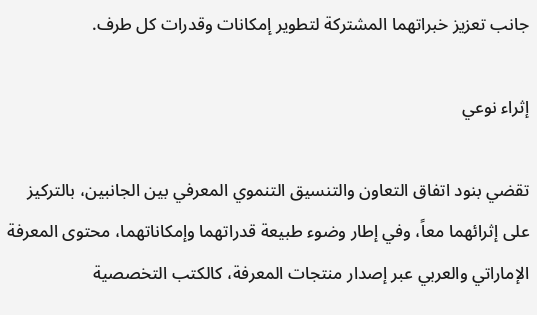جانب تعزيز خبراتهما المشتركة لتطوير إمكانات وقدرات كل طرف.

إثراء نوعي

تقضي بنود اتفاق التعاون والتنسيق التنموي المعرفي بين الجانبين، بالتركيز على إثرائهما معاً، وفي إطار وضوء طبيعة قدراتهما وإمكاناتهما، محتوى المعرفة الإماراتي والعربي عبر إصدار منتجات المعرفة، كالكتب التخصصية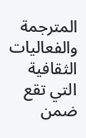المترجمة والفعاليات الثقافية التي تقع ضمن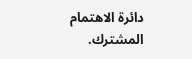دائرة الاهتمام المشترك.